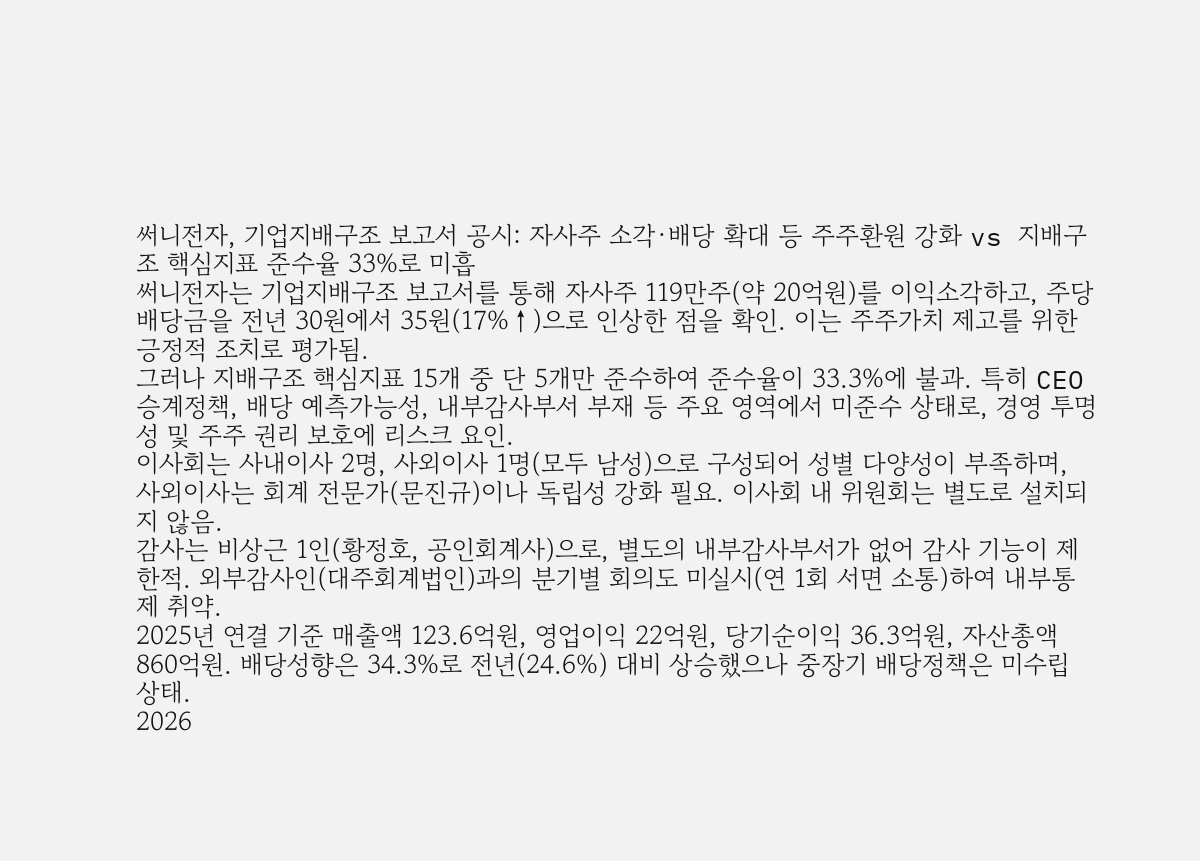써니전자, 기업지배구조 보고서 공시: 자사주 소각·배당 확대 등 주주환원 강화 vs 지배구조 핵심지표 준수율 33%로 미흡
써니전자는 기업지배구조 보고서를 통해 자사주 119만주(약 20억원)를 이익소각하고, 주당 배당금을 전년 30원에서 35원(17%↑)으로 인상한 점을 확인. 이는 주주가치 제고를 위한 긍정적 조치로 평가됨.
그러나 지배구조 핵심지표 15개 중 단 5개만 준수하여 준수율이 33.3%에 불과. 특히 CEO 승계정책, 배당 예측가능성, 내부감사부서 부재 등 주요 영역에서 미준수 상태로, 경영 투명성 및 주주 권리 보호에 리스크 요인.
이사회는 사내이사 2명, 사외이사 1명(모두 남성)으로 구성되어 성별 다양성이 부족하며, 사외이사는 회계 전문가(문진규)이나 독립성 강화 필요. 이사회 내 위원회는 별도로 설치되지 않음.
감사는 비상근 1인(황정호, 공인회계사)으로, 별도의 내부감사부서가 없어 감사 기능이 제한적. 외부감사인(대주회계법인)과의 분기별 회의도 미실시(연 1회 서면 소통)하여 내부통제 취약.
2025년 연결 기준 매출액 123.6억원, 영업이익 22억원, 당기순이익 36.3억원, 자산총액 860억원. 배당성향은 34.3%로 전년(24.6%) 대비 상승했으나 중장기 배당정책은 미수립 상태.
2026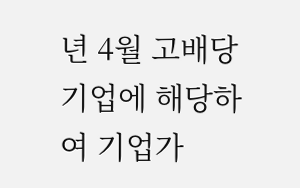년 4월 고배당기업에 해당하여 기업가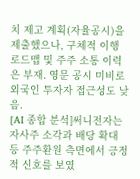치 제고 계획(자율공시)을 제출했으나, 구체적 이행 로드맵 및 주주 소통 이력은 부재. 영문 공시 미비로 외국인 투자자 접근성도 낮음.
[AI 종합 분석]써니전자는 자사주 소각과 배당 확대 등 주주환원 측면에서 긍정적 신호를 보였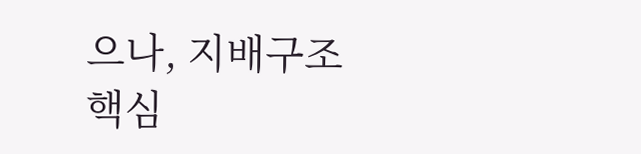으나, 지배구조 핵심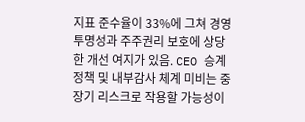지표 준수율이 33%에 그쳐 경영 투명성과 주주권리 보호에 상당한 개선 여지가 있음. CEO 승계정책 및 내부감사 체계 미비는 중장기 리스크로 작용할 가능성이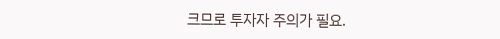크므로 투자자 주의가 필요.